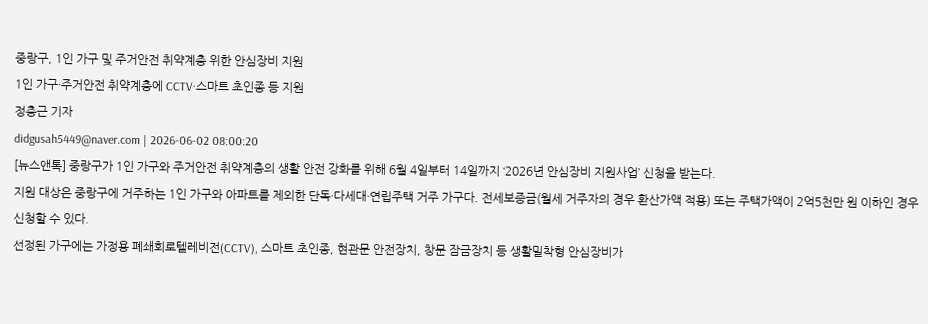중랑구, 1인 가구 및 주거안전 취약계층 위한 안심장비 지원
1인 가구·주거안전 취약계층에 CCTV·스마트 초인종 등 지원
정충근 기자
didgusah5449@naver.com | 2026-06-02 08:00:20
[뉴스앤톡] 중랑구가 1인 가구와 주거안전 취약계층의 생활 안전 강화를 위해 6월 4일부터 14일까지 ‘2026년 안심장비 지원사업’ 신청을 받는다.
지원 대상은 중랑구에 거주하는 1인 가구와 아파트를 제외한 단독·다세대·연립주택 거주 가구다. 전세보증금(월세 거주자의 경우 환산가액 적용) 또는 주택가액이 2억5천만 원 이하인 경우 신청할 수 있다.
선정된 가구에는 가정용 폐쇄회로텔레비전(CCTV), 스마트 초인종, 현관문 안전장치, 창문 잠금장치 등 생활밀착형 안심장비가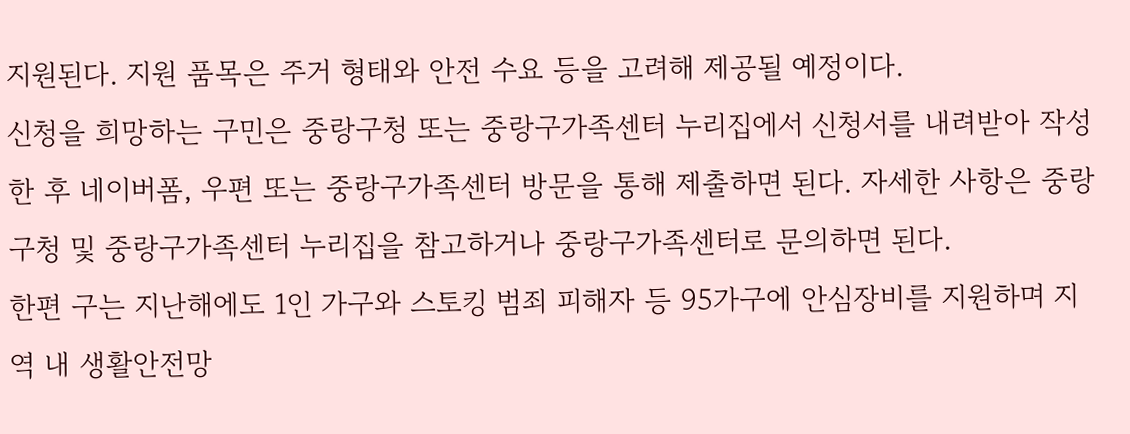지원된다. 지원 품목은 주거 형태와 안전 수요 등을 고려해 제공될 예정이다.
신청을 희망하는 구민은 중랑구청 또는 중랑구가족센터 누리집에서 신청서를 내려받아 작성한 후 네이버폼, 우편 또는 중랑구가족센터 방문을 통해 제출하면 된다. 자세한 사항은 중랑구청 및 중랑구가족센터 누리집을 참고하거나 중랑구가족센터로 문의하면 된다.
한편 구는 지난해에도 1인 가구와 스토킹 범죄 피해자 등 95가구에 안심장비를 지원하며 지역 내 생활안전망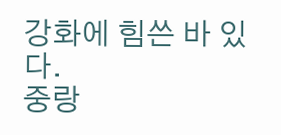강화에 힘쓴 바 있다.
중랑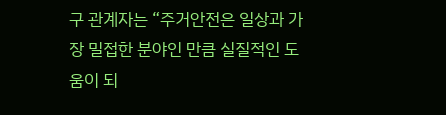구 관계자는 “주거안전은 일상과 가장 밀접한 분야인 만큼 실질적인 도움이 되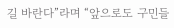길 바란다”라며 “앞으로도 구민들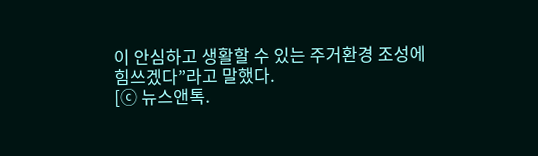이 안심하고 생활할 수 있는 주거환경 조성에 힘쓰겠다”라고 말했다.
[ⓒ 뉴스앤톡.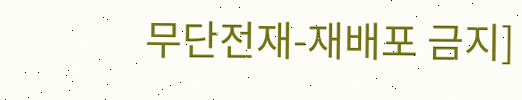무단전재-재배포 금지]